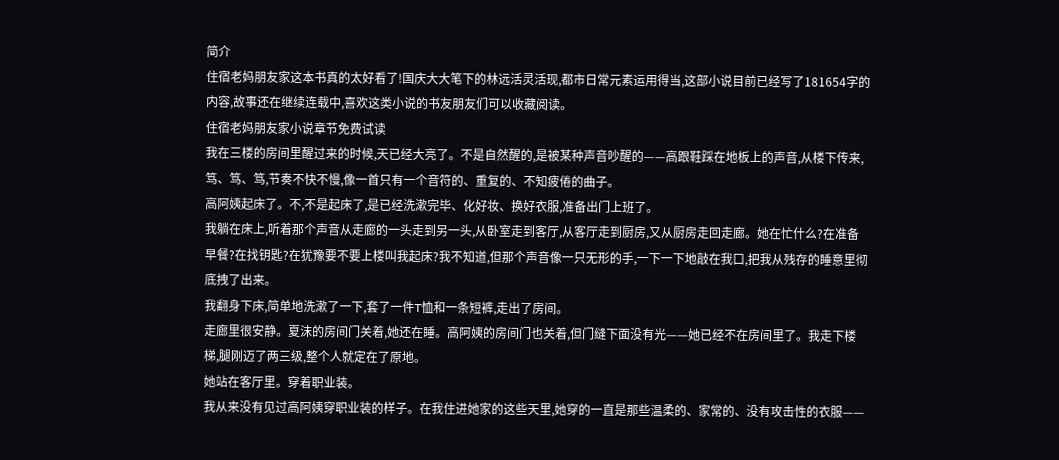简介
住宿老妈朋友家这本书真的太好看了!国庆大大笔下的林远活灵活现,都市日常元素运用得当,这部小说目前已经写了181654字的内容,故事还在继续连载中,喜欢这类小说的书友朋友们可以收藏阅读。
住宿老妈朋友家小说章节免费试读
我在三楼的房间里醒过来的时候,天已经大亮了。不是自然醒的,是被某种声音吵醒的——高跟鞋踩在地板上的声音,从楼下传来,笃、笃、笃,节奏不快不慢,像一首只有一个音符的、重复的、不知疲倦的曲子。
高阿姨起床了。不,不是起床了,是已经洗漱完毕、化好妆、换好衣服,准备出门上班了。
我躺在床上,听着那个声音从走廊的一头走到另一头,从卧室走到客厅,从客厅走到厨房,又从厨房走回走廊。她在忙什么?在准备早餐?在找钥匙?在犹豫要不要上楼叫我起床?我不知道,但那个声音像一只无形的手,一下一下地敲在我口,把我从残存的睡意里彻底拽了出来。
我翻身下床,简单地洗漱了一下,套了一件T恤和一条短裤,走出了房间。
走廊里很安静。夏沫的房间门关着,她还在睡。高阿姨的房间门也关着,但门缝下面没有光——她已经不在房间里了。我走下楼梯,腿刚迈了两三级,整个人就定在了原地。
她站在客厅里。穿着职业装。
我从来没有见过高阿姨穿职业装的样子。在我住进她家的这些天里,她穿的一直是那些温柔的、家常的、没有攻击性的衣服——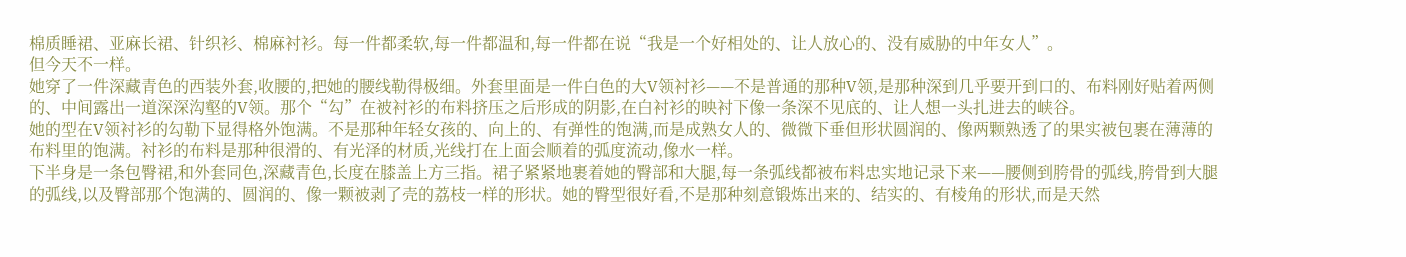棉质睡裙、亚麻长裙、针织衫、棉麻衬衫。每一件都柔软,每一件都温和,每一件都在说“我是一个好相处的、让人放心的、没有威胁的中年女人”。
但今天不一样。
她穿了一件深藏青色的西装外套,收腰的,把她的腰线勒得极细。外套里面是一件白色的大V领衬衫——不是普通的那种V领,是那种深到几乎要开到口的、布料刚好贴着两侧的、中间露出一道深深沟壑的V领。那个“勾”在被衬衫的布料挤压之后形成的阴影,在白衬衫的映衬下像一条深不见底的、让人想一头扎进去的峡谷。
她的型在V领衬衫的勾勒下显得格外饱满。不是那种年轻女孩的、向上的、有弹性的饱满,而是成熟女人的、微微下垂但形状圆润的、像两颗熟透了的果实被包裹在薄薄的布料里的饱满。衬衫的布料是那种很滑的、有光泽的材质,光线打在上面会顺着的弧度流动,像水一样。
下半身是一条包臀裙,和外套同色,深藏青色,长度在膝盖上方三指。裙子紧紧地裹着她的臀部和大腿,每一条弧线都被布料忠实地记录下来——腰侧到胯骨的弧线,胯骨到大腿的弧线,以及臀部那个饱满的、圆润的、像一颗被剥了壳的荔枝一样的形状。她的臀型很好看,不是那种刻意锻炼出来的、结实的、有棱角的形状,而是天然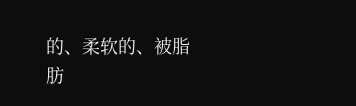的、柔软的、被脂肪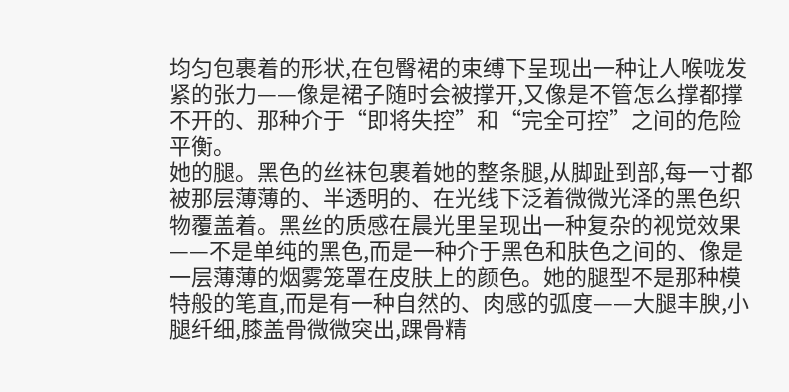均匀包裹着的形状,在包臀裙的束缚下呈现出一种让人喉咙发紧的张力——像是裙子随时会被撑开,又像是不管怎么撑都撑不开的、那种介于“即将失控”和“完全可控”之间的危险平衡。
她的腿。黑色的丝袜包裹着她的整条腿,从脚趾到部,每一寸都被那层薄薄的、半透明的、在光线下泛着微微光泽的黑色织物覆盖着。黑丝的质感在晨光里呈现出一种复杂的视觉效果——不是单纯的黑色,而是一种介于黑色和肤色之间的、像是一层薄薄的烟雾笼罩在皮肤上的颜色。她的腿型不是那种模特般的笔直,而是有一种自然的、肉感的弧度——大腿丰腴,小腿纤细,膝盖骨微微突出,踝骨精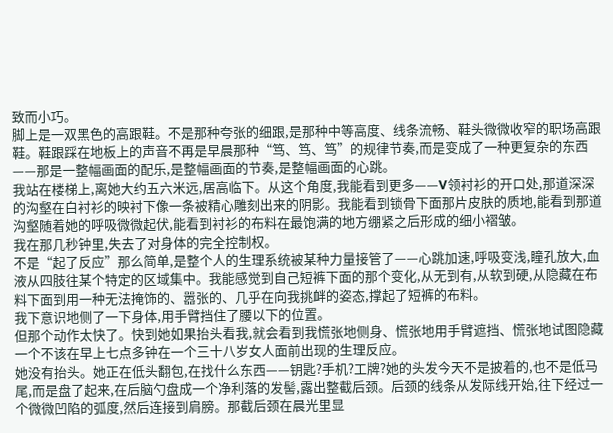致而小巧。
脚上是一双黑色的高跟鞋。不是那种夸张的细跟,是那种中等高度、线条流畅、鞋头微微收窄的职场高跟鞋。鞋跟踩在地板上的声音不再是早晨那种“笃、笃、笃”的规律节奏,而是变成了一种更复杂的东西——那是一整幅画面的配乐,是整幅画面的节奏,是整幅画面的心跳。
我站在楼梯上,离她大约五六米远,居高临下。从这个角度,我能看到更多——V领衬衫的开口处,那道深深的沟壑在白衬衫的映衬下像一条被精心雕刻出来的阴影。我能看到锁骨下面那片皮肤的质地,能看到那道沟壑随着她的呼吸微微起伏,能看到衬衫的布料在最饱满的地方绷紧之后形成的细小褶皱。
我在那几秒钟里,失去了对身体的完全控制权。
不是“起了反应”那么简单,是整个人的生理系统被某种力量接管了——心跳加速,呼吸变浅,瞳孔放大,血液从四肢往某个特定的区域集中。我能感觉到自己短裤下面的那个变化,从无到有,从软到硬,从隐藏在布料下面到用一种无法掩饰的、嚣张的、几乎在向我挑衅的姿态,撑起了短裤的布料。
我下意识地侧了一下身体,用手臂挡住了腰以下的位置。
但那个动作太快了。快到她如果抬头看我,就会看到我慌张地侧身、慌张地用手臂遮挡、慌张地试图隐藏一个不该在早上七点多钟在一个三十八岁女人面前出现的生理反应。
她没有抬头。她正在低头翻包,在找什么东西——钥匙?手机?工牌?她的头发今天不是披着的,也不是低马尾,而是盘了起来,在后脑勺盘成一个净利落的发髻,露出整截后颈。后颈的线条从发际线开始,往下经过一个微微凹陷的弧度,然后连接到肩膀。那截后颈在晨光里显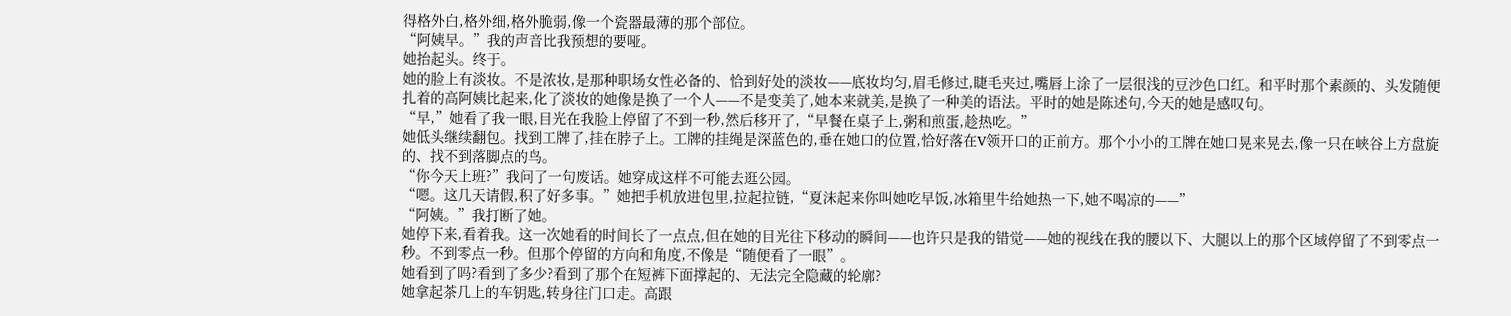得格外白,格外细,格外脆弱,像一个瓷器最薄的那个部位。
“阿姨早。”我的声音比我预想的要哑。
她抬起头。终于。
她的脸上有淡妆。不是浓妆,是那种职场女性必备的、恰到好处的淡妆——底妆均匀,眉毛修过,睫毛夹过,嘴唇上涂了一层很浅的豆沙色口红。和平时那个素颜的、头发随便扎着的高阿姨比起来,化了淡妆的她像是换了一个人——不是变美了,她本来就美,是换了一种美的语法。平时的她是陈述句,今天的她是感叹句。
“早,”她看了我一眼,目光在我脸上停留了不到一秒,然后移开了,“早餐在桌子上,粥和煎蛋,趁热吃。”
她低头继续翻包。找到工牌了,挂在脖子上。工牌的挂绳是深蓝色的,垂在她口的位置,恰好落在V领开口的正前方。那个小小的工牌在她口晃来晃去,像一只在峡谷上方盘旋的、找不到落脚点的鸟。
“你今天上班?”我问了一句废话。她穿成这样不可能去逛公园。
“嗯。这几天请假,积了好多事。”她把手机放进包里,拉起拉链,“夏沫起来你叫她吃早饭,冰箱里牛给她热一下,她不喝凉的——”
“阿姨。”我打断了她。
她停下来,看着我。这一次她看的时间长了一点点,但在她的目光往下移动的瞬间——也许只是我的错觉——她的视线在我的腰以下、大腿以上的那个区域停留了不到零点一秒。不到零点一秒。但那个停留的方向和角度,不像是“随便看了一眼”。
她看到了吗?看到了多少?看到了那个在短裤下面撑起的、无法完全隐藏的轮廓?
她拿起茶几上的车钥匙,转身往门口走。高跟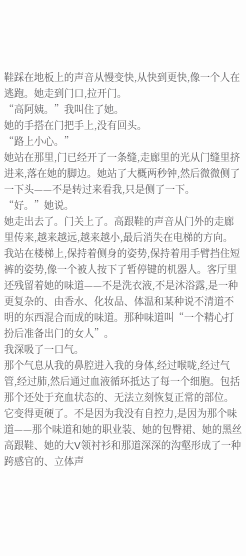鞋踩在地板上的声音从慢变快,从快到更快,像一个人在逃跑。她走到门口,拉开门。
“高阿姨。”我叫住了她。
她的手搭在门把手上,没有回头。
“路上小心。”
她站在那里,门已经开了一条缝,走廊里的光从门缝里挤进来,落在她的脚边。她站了大概两秒钟,然后微微侧了一下头——不是转过来看我,只是侧了一下。
“好。”她说。
她走出去了。门关上了。高跟鞋的声音从门外的走廊里传来,越来越远,越来越小,最后消失在电梯的方向。
我站在楼梯上,保持着侧身的姿势,保持着用手臂挡住短裤的姿势,像一个被人按下了暂停键的机器人。客厅里还残留着她的味道——不是洗衣液,不是沐浴露,是一种更复杂的、由香水、化妆品、体温和某种说不清道不明的东西混合而成的味道。那种味道叫“一个精心打扮后准备出门的女人”。
我深吸了一口气。
那个气息从我的鼻腔进入我的身体,经过喉咙,经过气管,经过肺,然后通过血液循环抵达了每一个细胞。包括那个还处于充血状态的、无法立刻恢复正常的部位。它变得更硬了。不是因为我没有自控力,是因为那个味道——那个味道和她的职业装、她的包臀裙、她的黑丝高跟鞋、她的大V领衬衫和那道深深的沟壑形成了一种跨感官的、立体声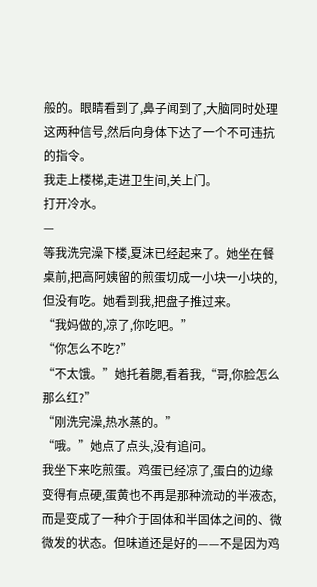般的。眼睛看到了,鼻子闻到了,大脑同时处理这两种信号,然后向身体下达了一个不可违抗的指令。
我走上楼梯,走进卫生间,关上门。
打开冷水。
—
等我洗完澡下楼,夏沫已经起来了。她坐在餐桌前,把高阿姨留的煎蛋切成一小块一小块的,但没有吃。她看到我,把盘子推过来。
“我妈做的,凉了,你吃吧。”
“你怎么不吃?”
“不太饿。”她托着腮,看着我,“哥,你脸怎么那么红?”
“刚洗完澡,热水蒸的。”
“哦。”她点了点头,没有追问。
我坐下来吃煎蛋。鸡蛋已经凉了,蛋白的边缘变得有点硬,蛋黄也不再是那种流动的半液态,而是变成了一种介于固体和半固体之间的、微微发的状态。但味道还是好的——不是因为鸡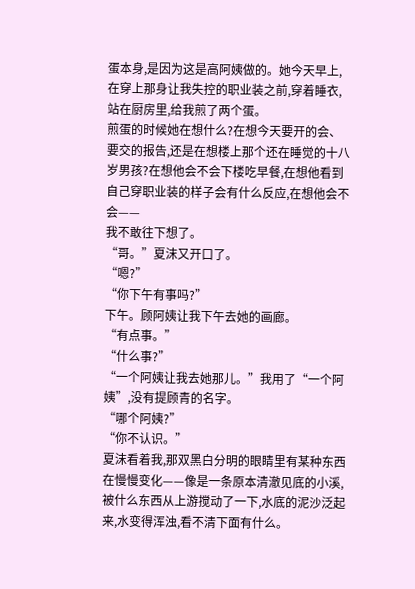蛋本身,是因为这是高阿姨做的。她今天早上,在穿上那身让我失控的职业装之前,穿着睡衣,站在厨房里,给我煎了两个蛋。
煎蛋的时候她在想什么?在想今天要开的会、要交的报告,还是在想楼上那个还在睡觉的十八岁男孩?在想他会不会下楼吃早餐,在想他看到自己穿职业装的样子会有什么反应,在想他会不会——
我不敢往下想了。
“哥。”夏沫又开口了。
“嗯?”
“你下午有事吗?”
下午。顾阿姨让我下午去她的画廊。
“有点事。”
“什么事?”
“一个阿姨让我去她那儿。”我用了“一个阿姨”,没有提顾青的名字。
“哪个阿姨?”
“你不认识。”
夏沫看着我,那双黑白分明的眼睛里有某种东西在慢慢变化——像是一条原本清澈见底的小溪,被什么东西从上游搅动了一下,水底的泥沙泛起来,水变得浑浊,看不清下面有什么。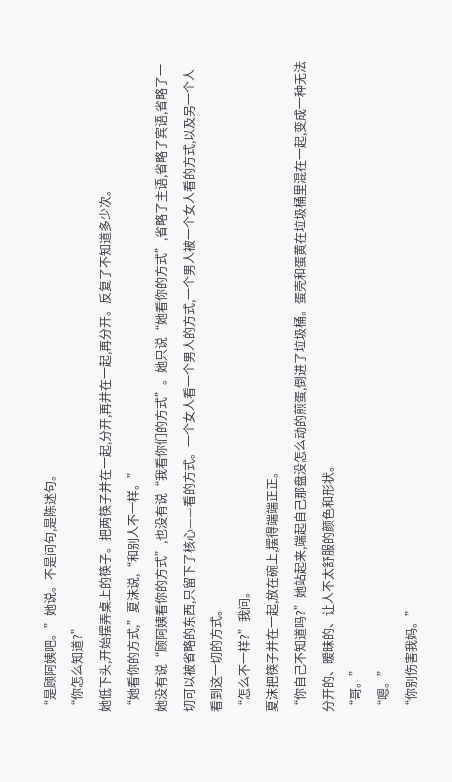“是顾阿姨吧。”她说。不是问句,是陈述句。
“你怎么知道?”
她低下头,开始摆弄桌上的筷子。把两筷子并在一起,分开,再并在一起,再分开。反复了不知道多少次。
“她看你的方式,”夏沫说,“和别人不一样。”
她没有说“顾阿姨看你的方式”,也没有说“我看你们的方式”。她只说“她看你的方式”,省略了主语,省略了宾语,省略了一切可以被省略的东西,只留下了核心——看的方式。一个女人看一个男人的方式,一个男人被一个女人看的方式,以及另一个人看到这一切的方式。
“怎么不一样?”我问。
夏沫把筷子并在一起,放在碗上,摆得端端正正。
“你自己不知道吗?”她站起来,端起自己那盘没怎么动的煎蛋,倒进了垃圾桶。蛋壳和蛋黄在垃圾桶里混在一起,变成一种无法分开的、暧昧的、让人不太舒服的颜色和形状。
“哥。”
“嗯。”
“你别伤害我妈。”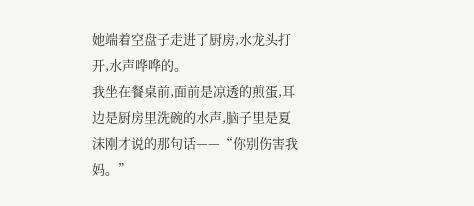她端着空盘子走进了厨房,水龙头打开,水声哗哗的。
我坐在餐桌前,面前是凉透的煎蛋,耳边是厨房里洗碗的水声,脑子里是夏沫刚才说的那句话——“你别伤害我妈。”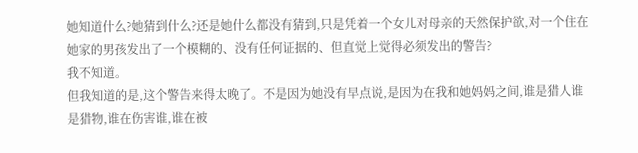她知道什么?她猜到什么?还是她什么都没有猜到,只是凭着一个女儿对母亲的天然保护欲,对一个住在她家的男孩发出了一个模糊的、没有任何证据的、但直觉上觉得必须发出的警告?
我不知道。
但我知道的是,这个警告来得太晚了。不是因为她没有早点说,是因为在我和她妈妈之间,谁是猎人谁是猎物,谁在伤害谁,谁在被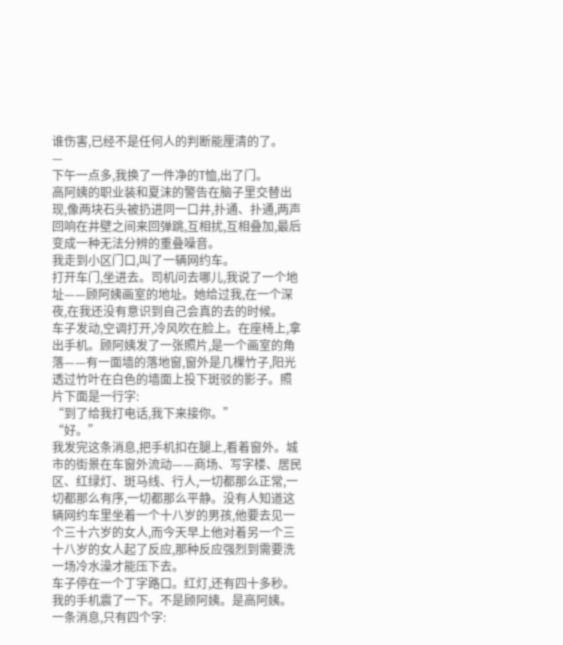谁伤害,已经不是任何人的判断能厘清的了。
—
下午一点多,我换了一件净的T恤,出了门。
高阿姨的职业装和夏沫的警告在脑子里交替出现,像两块石头被扔进同一口井,扑通、扑通,两声回响在井壁之间来回弹跳,互相扰,互相叠加,最后变成一种无法分辨的重叠噪音。
我走到小区门口,叫了一辆网约车。
打开车门,坐进去。司机问去哪儿,我说了一个地址——顾阿姨画室的地址。她给过我,在一个深夜,在我还没有意识到自己会真的去的时候。
车子发动,空调打开,冷风吹在脸上。在座椅上,拿出手机。顾阿姨发了一张照片,是一个画室的角落——有一面墙的落地窗,窗外是几棵竹子,阳光透过竹叶在白色的墙面上投下斑驳的影子。照片下面是一行字:
“到了给我打电话,我下来接你。”
“好。”
我发完这条消息,把手机扣在腿上,看着窗外。城市的街景在车窗外流动——商场、写字楼、居民区、红绿灯、斑马线、行人,一切都那么正常,一切都那么有序,一切都那么平静。没有人知道这辆网约车里坐着一个十八岁的男孩,他要去见一个三十六岁的女人,而今天早上他对着另一个三十八岁的女人起了反应,那种反应强烈到需要洗一场冷水澡才能压下去。
车子停在一个丁字路口。红灯,还有四十多秒。
我的手机震了一下。不是顾阿姨。是高阿姨。
一条消息,只有四个字: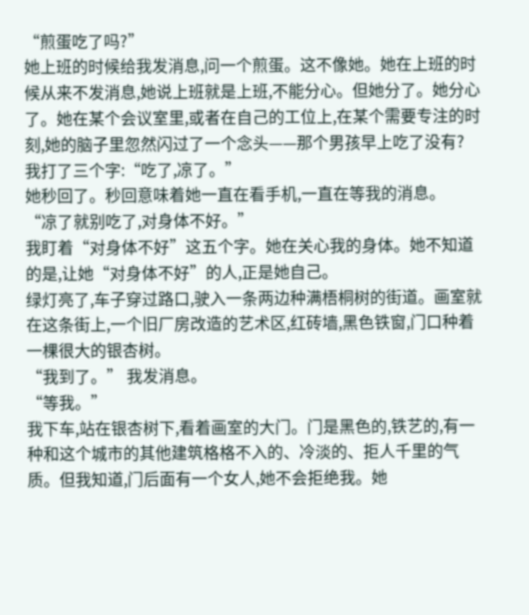“煎蛋吃了吗?”
她上班的时候给我发消息,问一个煎蛋。这不像她。她在上班的时候从来不发消息,她说上班就是上班,不能分心。但她分了。她分心了。她在某个会议室里,或者在自己的工位上,在某个需要专注的时刻,她的脑子里忽然闪过了一个念头——那个男孩早上吃了没有?
我打了三个字:“吃了,凉了。”
她秒回了。秒回意味着她一直在看手机,一直在等我的消息。
“凉了就别吃了,对身体不好。”
我盯着“对身体不好”这五个字。她在关心我的身体。她不知道的是,让她“对身体不好”的人,正是她自己。
绿灯亮了,车子穿过路口,驶入一条两边种满梧桐树的街道。画室就在这条街上,一个旧厂房改造的艺术区,红砖墙,黑色铁窗,门口种着一棵很大的银杏树。
“我到了。” 我发消息。
“等我。”
我下车,站在银杏树下,看着画室的大门。门是黑色的,铁艺的,有一种和这个城市的其他建筑格格不入的、冷淡的、拒人千里的气质。但我知道,门后面有一个女人,她不会拒绝我。她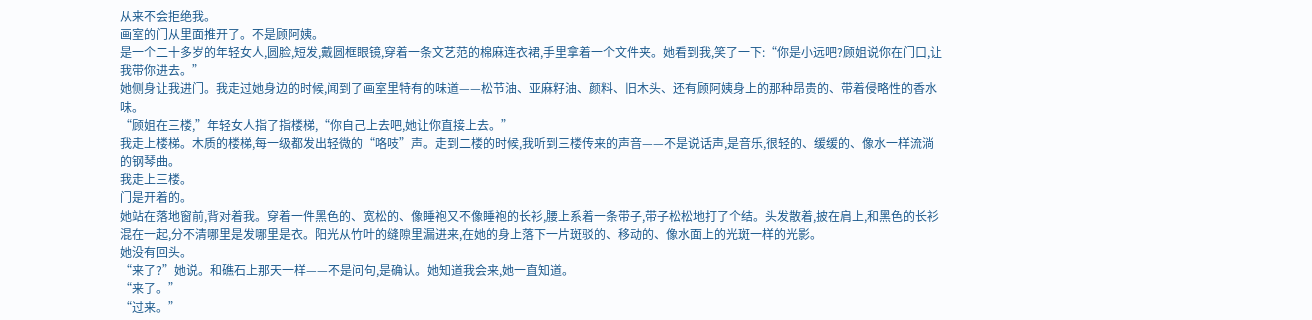从来不会拒绝我。
画室的门从里面推开了。不是顾阿姨。
是一个二十多岁的年轻女人,圆脸,短发,戴圆框眼镜,穿着一条文艺范的棉麻连衣裙,手里拿着一个文件夹。她看到我,笑了一下:“你是小远吧?顾姐说你在门口,让我带你进去。”
她侧身让我进门。我走过她身边的时候,闻到了画室里特有的味道——松节油、亚麻籽油、颜料、旧木头、还有顾阿姨身上的那种昂贵的、带着侵略性的香水味。
“顾姐在三楼,”年轻女人指了指楼梯,“你自己上去吧,她让你直接上去。”
我走上楼梯。木质的楼梯,每一级都发出轻微的“咯吱”声。走到二楼的时候,我听到三楼传来的声音——不是说话声,是音乐,很轻的、缓缓的、像水一样流淌的钢琴曲。
我走上三楼。
门是开着的。
她站在落地窗前,背对着我。穿着一件黑色的、宽松的、像睡袍又不像睡袍的长衫,腰上系着一条带子,带子松松地打了个结。头发散着,披在肩上,和黑色的长衫混在一起,分不清哪里是发哪里是衣。阳光从竹叶的缝隙里漏进来,在她的身上落下一片斑驳的、移动的、像水面上的光斑一样的光影。
她没有回头。
“来了?”她说。和礁石上那天一样——不是问句,是确认。她知道我会来,她一直知道。
“来了。”
“过来。”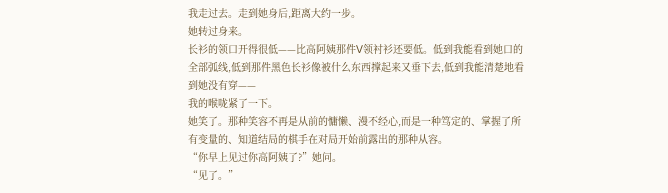我走过去。走到她身后,距离大约一步。
她转过身来。
长衫的领口开得很低——比高阿姨那件V领衬衫还要低。低到我能看到她口的全部弧线,低到那件黑色长衫像被什么东西撑起来又垂下去,低到我能清楚地看到她没有穿——
我的喉咙紧了一下。
她笑了。那种笑容不再是从前的慵懒、漫不经心,而是一种笃定的、掌握了所有变量的、知道结局的棋手在对局开始前露出的那种从容。
“你早上见过你高阿姨了?”她问。
“见了。”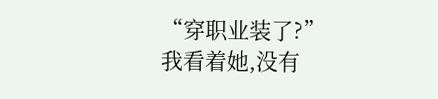“穿职业装了?”
我看着她,没有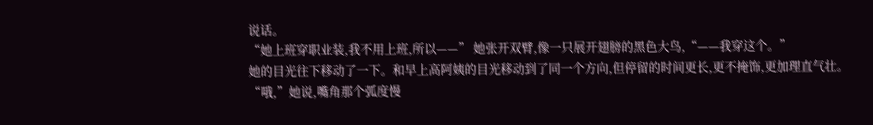说话。
“她上班穿职业装,我不用上班,所以——” 她张开双臂,像一只展开翅膀的黑色大鸟,“——我穿这个。”
她的目光往下移动了一下。和早上高阿姨的目光移动到了同一个方向,但停留的时间更长,更不掩饰,更加理直气壮。
“哦,”她说,嘴角那个弧度慢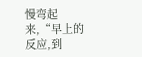慢弯起来,“早上的反应,到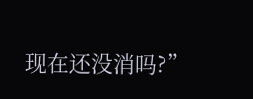现在还没消吗?”